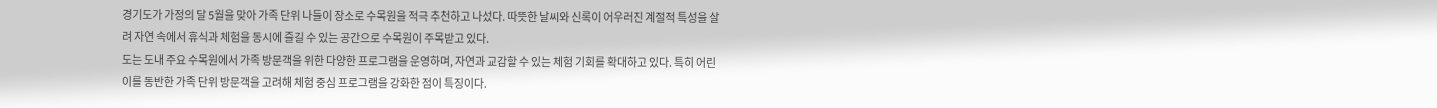경기도가 가정의 달 5월을 맞아 가족 단위 나들이 장소로 수목원을 적극 추천하고 나섰다. 따뜻한 날씨와 신록이 어우러진 계절적 특성을 살려 자연 속에서 휴식과 체험을 동시에 즐길 수 있는 공간으로 수목원이 주목받고 있다.
도는 도내 주요 수목원에서 가족 방문객을 위한 다양한 프로그램을 운영하며, 자연과 교감할 수 있는 체험 기회를 확대하고 있다. 특히 어린이를 동반한 가족 단위 방문객을 고려해 체험 중심 프로그램을 강화한 점이 특징이다.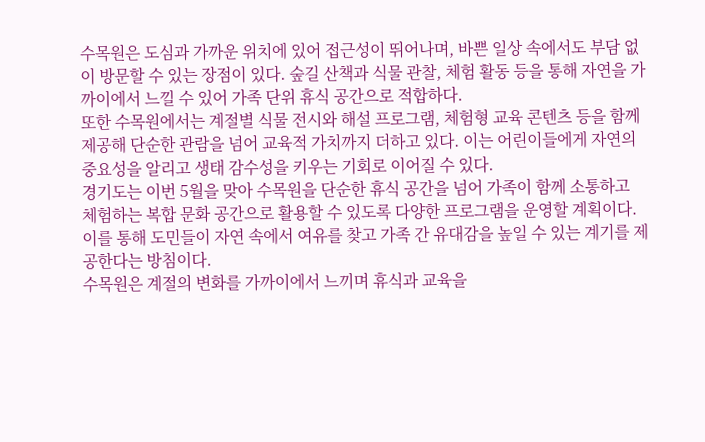수목원은 도심과 가까운 위치에 있어 접근성이 뛰어나며, 바쁜 일상 속에서도 부담 없이 방문할 수 있는 장점이 있다. 숲길 산책과 식물 관찰, 체험 활동 등을 통해 자연을 가까이에서 느낄 수 있어 가족 단위 휴식 공간으로 적합하다.
또한 수목원에서는 계절별 식물 전시와 해설 프로그램, 체험형 교육 콘텐츠 등을 함께 제공해 단순한 관람을 넘어 교육적 가치까지 더하고 있다. 이는 어린이들에게 자연의 중요성을 알리고 생태 감수성을 키우는 기회로 이어질 수 있다.
경기도는 이번 5월을 맞아 수목원을 단순한 휴식 공간을 넘어 가족이 함께 소통하고 체험하는 복합 문화 공간으로 활용할 수 있도록 다양한 프로그램을 운영할 계획이다. 이를 통해 도민들이 자연 속에서 여유를 찾고 가족 간 유대감을 높일 수 있는 계기를 제공한다는 방침이다.
수목원은 계절의 변화를 가까이에서 느끼며 휴식과 교육을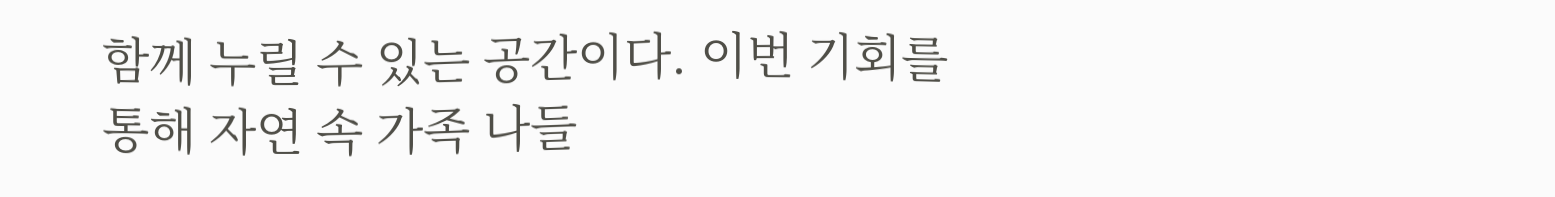함께 누릴 수 있는 공간이다. 이번 기회를 통해 자연 속 가족 나들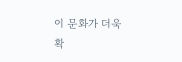이 문화가 더욱 확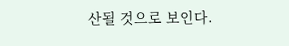산될 것으로 보인다.